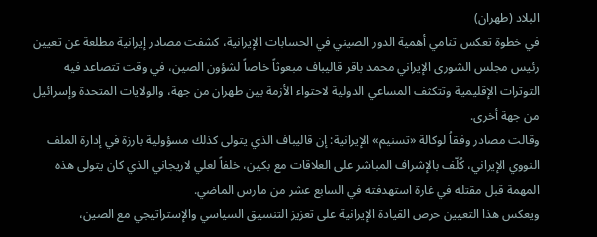البلاد (طهران)
في خطوة تعكس تنامي أهمية الدور الصيني في الحسابات الإيرانية، كشفت مصادر إيرانية مطلعة عن تعيين رئيس مجلس الشورى الإيراني محمد باقر قاليباف مبعوثاً خاصاً لشؤون الصين، في وقت تتصاعد فيه التوترات الإقليمية وتتكثف المساعي الدولية لاحتواء الأزمة بين طهران من جهة، والولايات المتحدة وإسرائيل من جهة أخرى.
وقالت مصادر وفقاُ لوكالة «تسنيم» الإيرانية: إن قاليباف الذي يتولى كذلك مسؤولية بارزة في إدارة الملف النووي الإيراني، كُلّف بالإشراف المباشر على العلاقات مع بكين، خلفاً لعلي لاريجاني الذي كان يتولى هذه المهمة قبل مقتله في غارة استهدفته في السابع عشر من مارس الماضي.
ويعكس هذا التعيين حرص القيادة الإيرانية على تعزيز التنسيق السياسي والإستراتيجي مع الصين،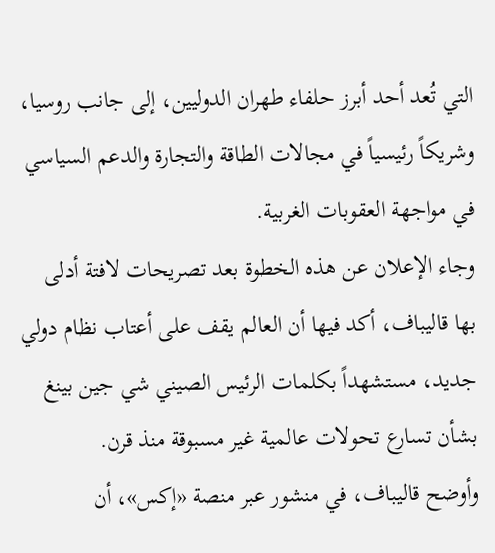التي تُعد أحد أبرز حلفاء طهران الدوليين، إلى جانب روسيا، وشريكاً رئيسياً في مجالات الطاقة والتجارة والدعم السياسي في مواجهة العقوبات الغربية.
وجاء الإعلان عن هذه الخطوة بعد تصريحات لافتة أدلى بها قاليباف، أكد فيها أن العالم يقف على أعتاب نظام دولي جديد، مستشهداً بكلمات الرئيس الصيني شي جين بينغ بشأن تسارع تحولات عالمية غير مسبوقة منذ قرن.
وأوضح قاليباف، في منشور عبر منصة «إكس»، أن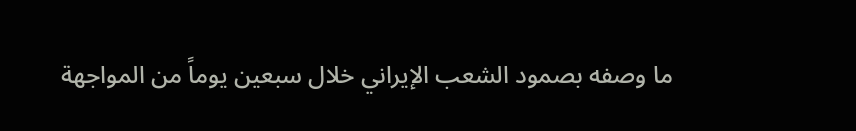ما وصفه بصمود الشعب الإيراني خلال سبعين يوماً من المواجهة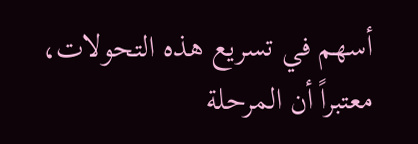أسهم في تسريع هذه التحولات، معتبراً أن المرحلة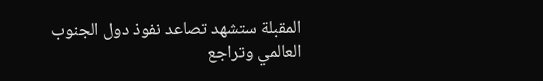المقبلة ستشهد تصاعد نفوذ دول الجنوب العالمي وتراجع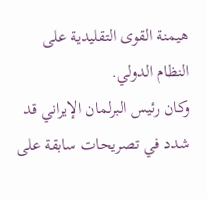هيمنة القوى التقليدية على النظام الدولي.
وكان رئيس البرلمان الإيراني قد شدد في تصريحات سابقة على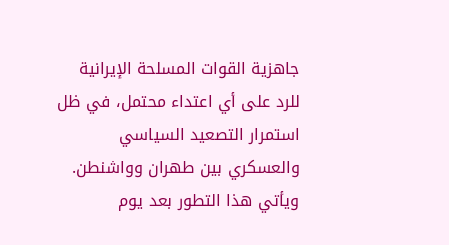جاهزية القوات المسلحة الإيرانية للرد على أي اعتداء محتمل، في ظل استمرار التصعيد السياسي والعسكري بين طهران وواشنطن.
ويأتي هذا التطور بعد يوم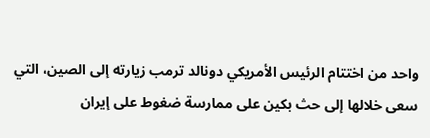واحد من اختتام الرئيس الأمريكي دونالد ترمب زيارته إلى الصين، التي سعى خلالها إلى حث بكين على ممارسة ضغوط على إيران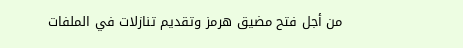من أجل فتح مضيق هرمز وتقديم تنازلات في الملفات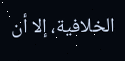الخلافية، إلا أن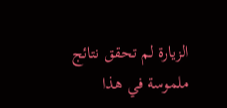الزيارة لم تحقق نتائج ملموسة في هذا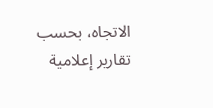الاتجاه، بحسب تقارير إعلامية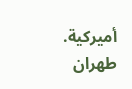أميركية.
طهران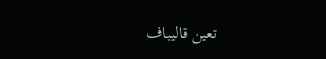تعين قاليباف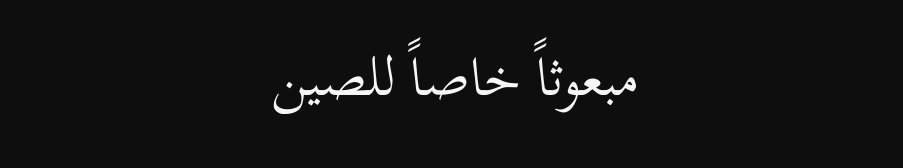مبعوثاً خاصاً للصين